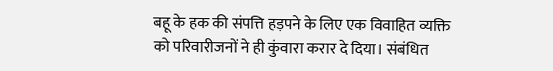बहू के हक की संपत्ति हड़पने के लिए एक विवाहित व्यक्ति को परिवारीजनों ने ही कुंवारा करार दे दिया। संबंधित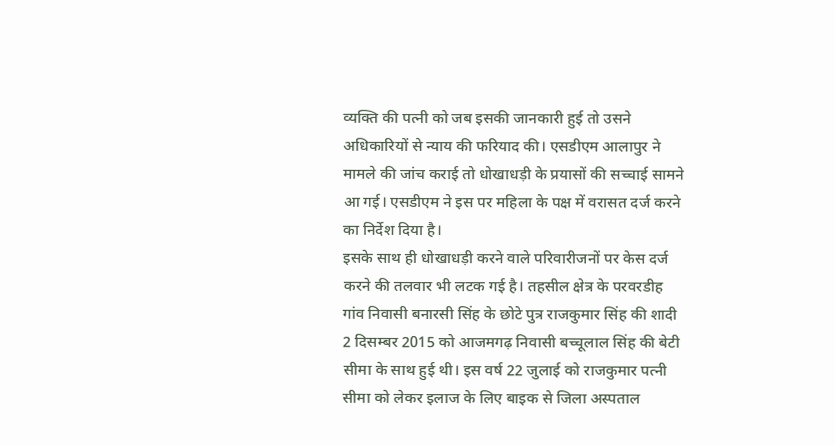व्यक्ति की पत्नी को जब इसकी जानकारी हुई तो उसने अधिकारियों से न्याय की फरियाद की। एसडीएम आलापुर ने मामले की जांच कराई तो धोखाधड़ी के प्रयासों की सच्चाई सामने आ गई। एसडीएम ने इस पर महिला के पक्ष में वरासत दर्ज करने का निर्देश दिया है।
इसके साथ ही धोखाधड़ी करने वाले परिवारीजनों पर केस दर्ज करने की तलवार भी लटक गई है। तहसील क्षेत्र के परवरडीह गांव निवासी बनारसी सिंह के छोटे पुत्र राजकुमार सिंह की शादी 2 दिसम्बर 2015 को आजमगढ़ निवासी बच्चूलाल सिंह की बेटी सीमा के साथ हुई थी। इस वर्ष 22 जुलाई को राजकुमार पत्नी सीमा को लेकर इलाज के लिए बाइक से जिला अस्पताल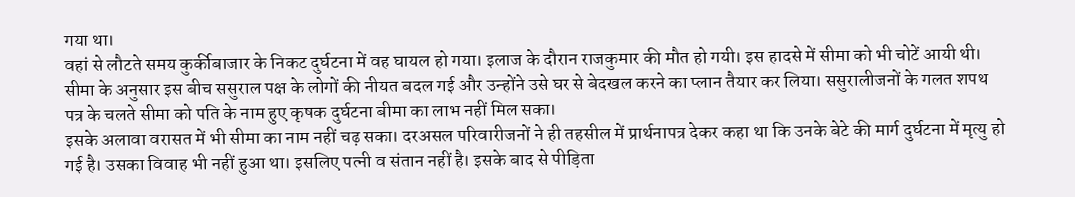गया था।
वहां से लौटते समय कुर्कीबाजार के निकट दुर्घटना में वह घायल हो गया। इलाज के दौरान राजकुमार की मौत हो गयी। इस हादसे में सीमा को भी चोटें आयी थी। सीमा के अनुसार इस बीच ससुराल पक्ष के लोगों की नीयत बदल गई और उन्होंने उसे घर से बेदखल करने का प्लान तैयार कर लिया। ससुरालीजनों के गलत शपथ पत्र के चलते सीमा को पति के नाम हुए कृषक दुर्घटना बीमा का लाभ नहीं मिल सका।
इसके अलावा वरासत में भी सीमा का नाम नहीं चढ़ सका। दरअसल परिवारीजनों ने ही तहसील में प्रार्थनापत्र देकर कहा था कि उनके बेटे की मार्ग दुर्घटना में मृत्यु हो गई है। उसका विवाह भी नहीं हुआ था। इसलिए पत्नी व संतान नहीं है। इसके बाद से पीड़िता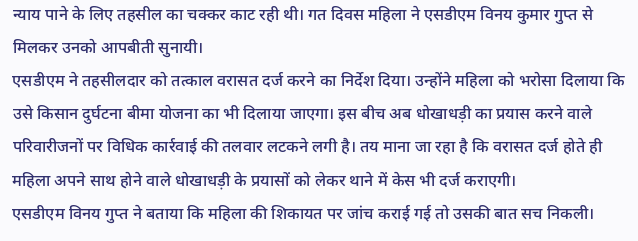न्याय पाने के लिए तहसील का चक्कर काट रही थी। गत दिवस महिला ने एसडीएम विनय कुमार गुप्त से मिलकर उनको आपबीती सुनायी।
एसडीएम ने तहसीलदार को तत्काल वरासत दर्ज करने का निर्देश दिया। उन्होंने महिला को भरोसा दिलाया कि उसे किसान दुर्घटना बीमा योजना का भी दिलाया जाएगा। इस बीच अब धोखाधड़ी का प्रयास करने वाले परिवारीजनों पर विधिक कार्रवाई की तलवार लटकने लगी है। तय माना जा रहा है कि वरासत दर्ज होते ही महिला अपने साथ होने वाले धोखाधड़ी के प्रयासों को लेकर थाने में केस भी दर्ज कराएगी।
एसडीएम विनय गुप्त ने बताया कि महिला की शिकायत पर जांच कराई गई तो उसकी बात सच निकली।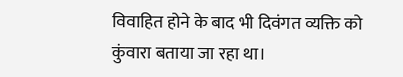विवाहित होने के बाद भी दिवंगत व्यक्ति को कुंवारा बताया जा रहा था।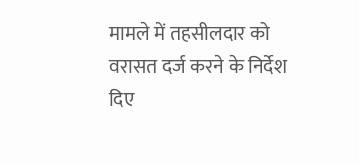मामले में तहसीलदार को वरासत दर्ज करने के निर्देश दिए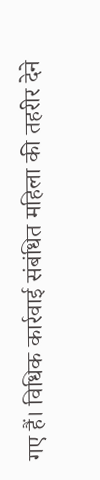गए हैं। विधिक कार्रवाई संबंधित महिला की तहरीर देने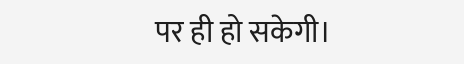पर ही हो सकेगी।